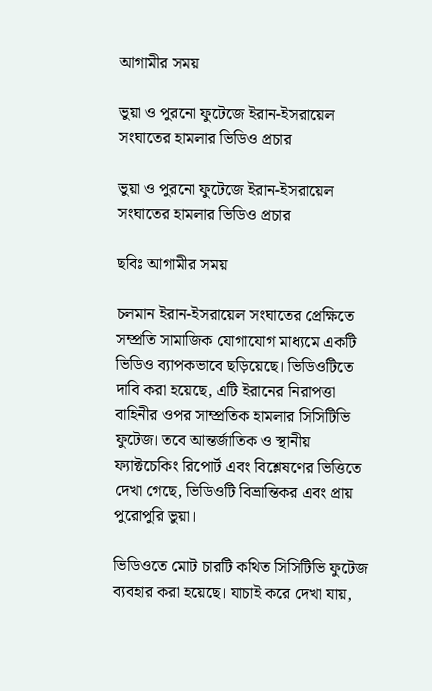আগামীর সময়

ভুয়া ও পুরনো ফুটেজে ইরান-ইসরায়েল সংঘাতের হামলার ভিডিও প্রচার

ভুয়া ও পুরনো ফুটেজে ইরান-ইসরায়েল সংঘাতের হামলার ভিডিও প্রচার

ছবিঃ আগামীর সময়

চলমান ইরান-ইসরায়েল সংঘাতের প্রেক্ষিতে সম্প্রতি সামাজিক যোগাযোগ মাধ্যমে একটি ভিডিও ব্যাপকভাবে ছড়িয়েছে। ভিডিওটিতে দাবি করা হয়েছে, এটি ইরানের নিরাপত্তা বাহিনীর ওপর সাম্প্রতিক হামলার সিসিটিভি ফুটেজ। তবে আন্তর্জাতিক ও স্থানীয় ফ্যাক্টচেকিং রিপোর্ট এবং বিশ্লেষণের ভিত্তিতে দেখা গেছে, ভিডিওটি বিভ্রান্তিকর এবং প্রায় পুরোপুরি ভুয়া।

ভিডিওতে মোট চারটি কথিত সিসিটিভি ফুটেজ ব্যবহার করা হয়েছে। যাচাই করে দেখা যায়,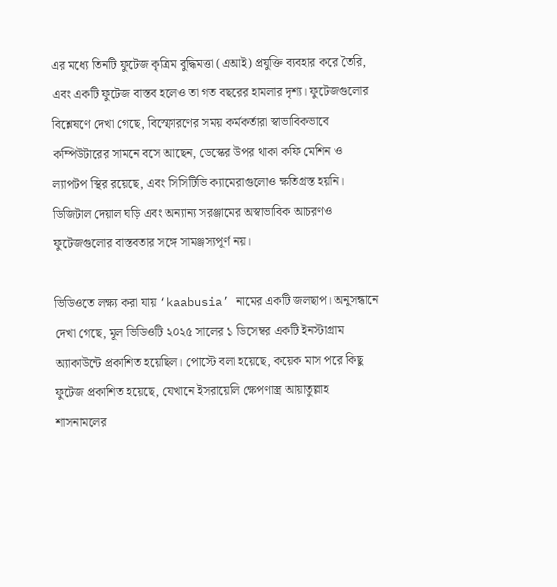এর মধ্যে তিনটি ফুটেজ কৃত্রিম বুদ্ধিমত্তা (এআই) প্রযুক্তি ব্যবহার করে তৈরি, এবং একটি ফুটেজ বাস্তব হলেও তা গত বছরের হামলার দৃশ্য। ফুটেজগুলোর বিশ্লেষণে দেখা গেছে, বিস্ফোরণের সময় কর্মকর্তারা স্বাভাবিকভাবে কম্পিউটারের সামনে বসে আছেন, ডেস্কের উপর থাকা কফি মেশিন ও ল্যাপটপ স্থির রয়েছে, এবং সিসিটিভি ক্যামেরাগুলোও ক্ষতিগ্রস্ত হয়নি। ডিজিটাল দেয়াল ঘড়ি এবং অন্যান্য সরঞ্জামের অস্বাভাবিক আচরণও ফুটেজগুলোর বাস্তবতার সঙ্গে সামঞ্জস্যপূর্ণ নয়।

ভিডিওতে লক্ষ্য করা যায় ‘kaabusia’ নামের একটি জলছাপ। অনুসন্ধানে দেখা গেছে, মূল ভিডিওটি ২০২৫ সালের ১ ডিসেম্বর একটি ইনস্টাগ্রাম অ্যাকাউন্টে প্রকাশিত হয়েছিল। পোস্টে বলা হয়েছে, কয়েক মাস পরে কিছু ফুটেজ প্রকাশিত হয়েছে, যেখানে ইসরায়েলি ক্ষেপণাস্ত্র আয়াতুল্লাহ শাসনামলের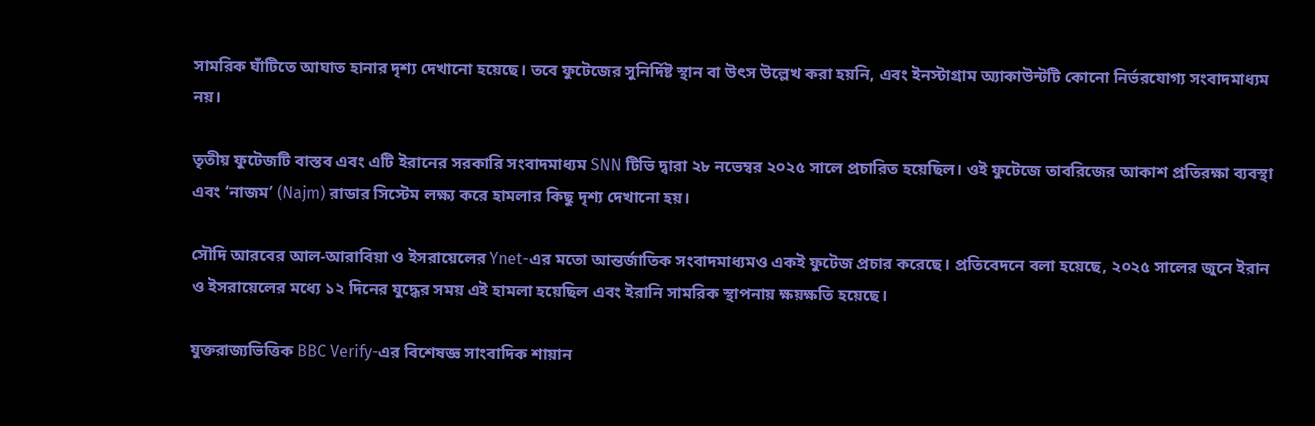সামরিক ঘাঁটিতে আঘাত হানার দৃশ্য দেখানো হয়েছে। তবে ফুটেজের সুনির্দিষ্ট স্থান বা উৎস উল্লেখ করা হয়নি, এবং ইনস্টাগ্রাম অ্যাকাউন্টটি কোনো নির্ভরযোগ্য সংবাদমাধ্যম নয়।

তৃতীয় ফুটেজটি বাস্তব এবং এটি ইরানের সরকারি সংবাদমাধ্যম SNN টিভি দ্বারা ২৮ নভেম্বর ২০২৫ সালে প্রচারিত হয়েছিল। ওই ফুটেজে তাবরিজের আকাশ প্রতিরক্ষা ব্যবস্থা এবং ‘নাজম’ (Najm) রাডার সিস্টেম লক্ষ্য করে হামলার কিছু দৃশ্য দেখানো হয়।

সৌদি আরবের আল-আরাবিয়া ও ইসরায়েলের Ynet-এর মতো আন্তর্জাতিক সংবাদমাধ্যমও একই ফুটেজ প্রচার করেছে। প্রতিবেদনে বলা হয়েছে, ২০২৫ সালের জুনে ইরান ও ইসরায়েলের মধ্যে ১২ দিনের যুদ্ধের সময় এই হামলা হয়েছিল এবং ইরানি সামরিক স্থাপনায় ক্ষয়ক্ষতি হয়েছে।

যুক্তরাজ্যভিত্তিক BBC Verify-এর বিশেষজ্ঞ সাংবাদিক শায়ান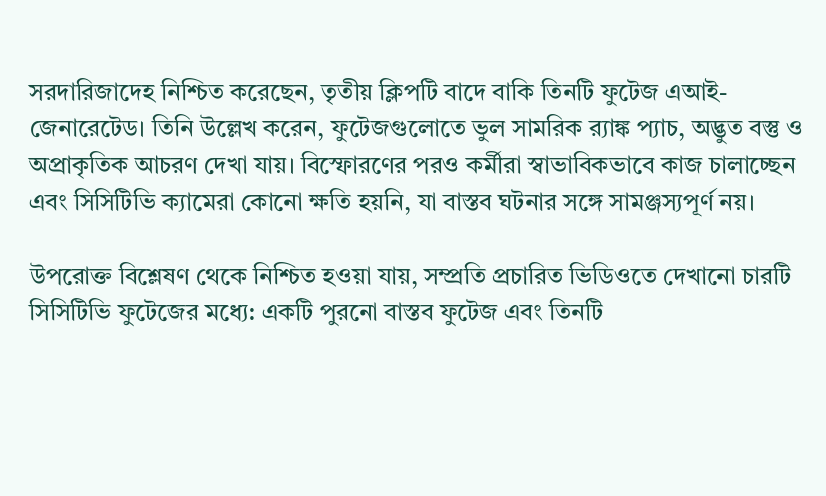সরদারিজাদেহ নিশ্চিত করেছেন, তৃতীয় ক্লিপটি বাদে বাকি তিনটি ফুটেজ এআই-জেনারেটেড। তিনি উল্লেখ করেন, ফুটেজগুলোতে ভুল সামরিক র‍্যাঙ্ক প্যাচ, অদ্ভুত বস্তু ও অপ্রাকৃতিক আচরণ দেখা যায়। বিস্ফোরণের পরও কর্মীরা স্বাভাবিকভাবে কাজ চালাচ্ছেন এবং সিসিটিভি ক্যামেরা কোনো ক্ষতি হয়নি, যা বাস্তব ঘটনার সঙ্গে সামঞ্জস্যপূর্ণ নয়।

উপরোক্ত বিশ্লেষণ থেকে নিশ্চিত হওয়া যায়, সম্প্রতি প্রচারিত ভিডিওতে দেখানো চারটি সিসিটিভি ফুটেজের মধ্যে: একটি পুরনো বাস্তব ফুটেজ এবং তিনটি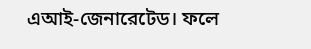এআই-জেনারেটেড। ফলে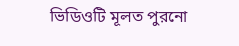ভিডিওটি মূলত পুরনো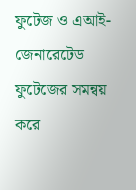ফুটেজ ও এআই-জেনারেটেড ফুটেজের সমন্বয় করে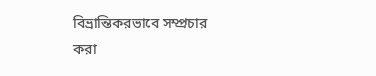বিভ্রান্তিকরভাবে সম্প্রচার করা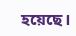হয়েছে।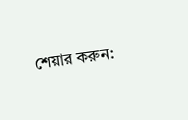শেয়ার করুন: